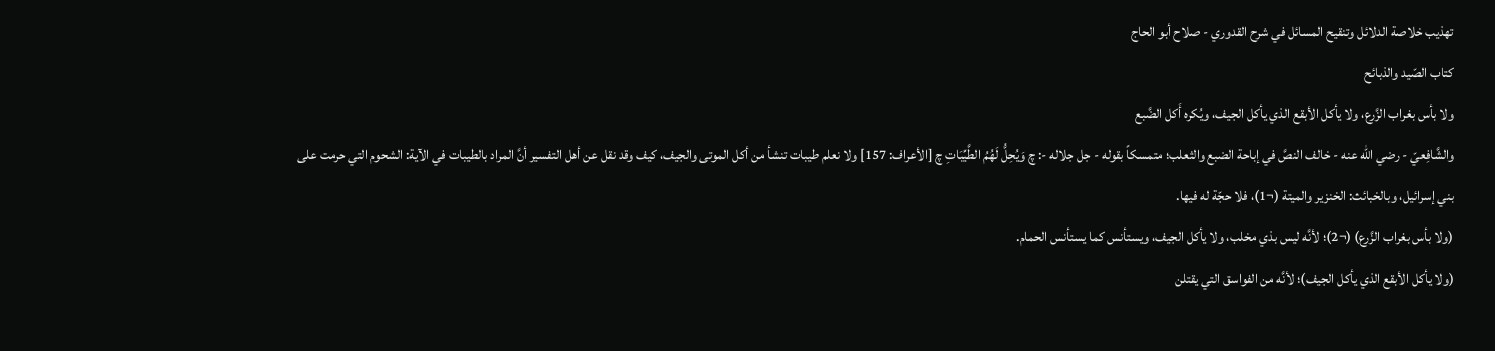تهذيب خلاصة الدلائل وتنقيح المسائل في شرح القدوري - صلاح أبو الحاج
كتاب الصّيد والذبائح
ولا بأس بغراب الزَّرع، ولا يأكل الأبقع الذي يأكل الجيف، ويُكره أَكل الضَّبع
والشَّافِعيّ - رضي الله عنه - خالف النصَّ في إباحة الضبع والثعلب؛ متمسكاً بقوله - جل جلاله -: چ وَيُحِلُّ لَهُمُ الطَّيِّبَاتِ چ [الأعراف: 157] ولا نعلم طيبات تنشأ من أكل الموتى والجيف، كيف وقد نقل عن أهل التفسير أنَّ المراد بالطيبات في الآية: الشحوم التي حرمت على بني إسرائيل، وبالخبائث: الخنزير والميتة (¬1)، فلا حجّة له فيها.
(ولا بأس بغراب الزَّرع) (¬2)؛ لأنَّه ليس بذي مخلب، ولا يأكل الجيف، ويستأنس كما يستأنس الحمام.
(ولا يأكل الأبقع الذي يأكل الجيف)؛ لأنَّه من الفواسق التي يقتلن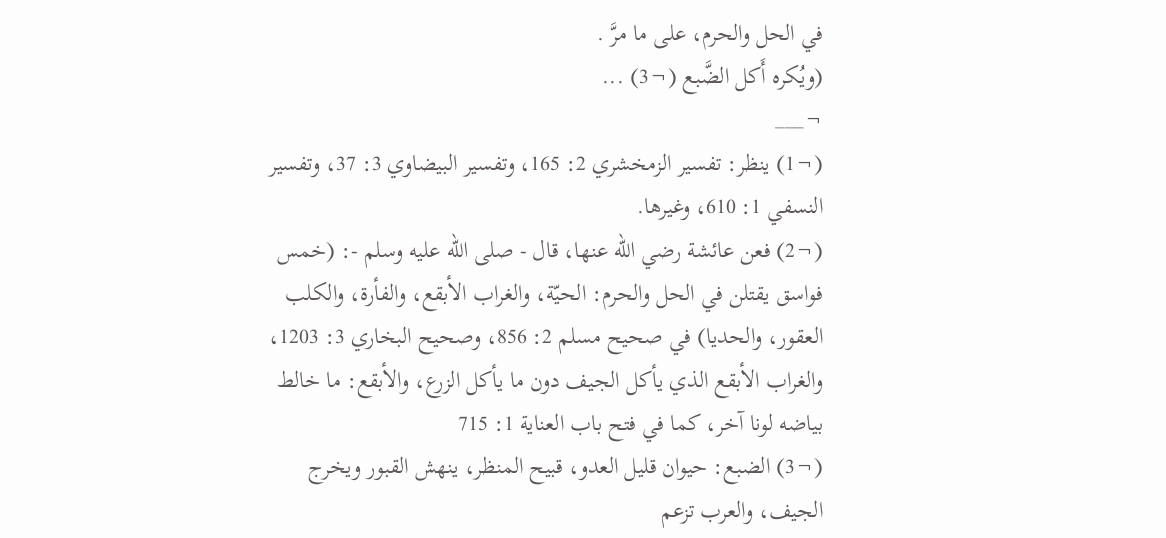في الحل والحرم، على ما مرَّ .
(ويُكره أَكل الضَّبع (¬3) ...
¬___
(¬1) ينظر: تفسير الزمخشري 2: 165، وتفسير البيضاوي 3: 37، وتفسير النسفي 1: 610، وغيرها.
(¬2) فعن عائشة رضي الله عنها، قال - صلى الله عليه وسلم -: (خمس فواسق يقتلن في الحل والحرم: الحيّة، والغراب الأبقع، والفأرة، والكلب العقور، والحديا) في صحيح مسلم 2: 856، وصحيح البخاري 3: 1203، والغراب الأبقع الذي يأكل الجيف دون ما يأكل الزرع، والأبقع: ما خالط بياضه لونا آخر، كما في فتح باب العناية 1: 715
(¬3) الضبع: حيوان قليل العدو، قبيح المنظر، ينهش القبور ويخرج الجيف، والعرب تزعم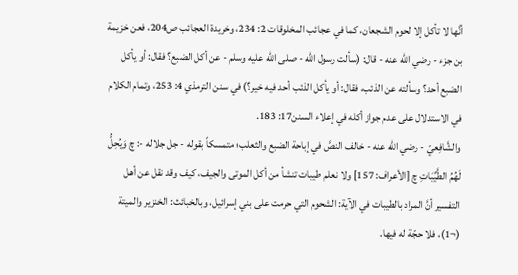أنَّها لا تأكل إلا لحوم الشجعان، كما في عجائب المخلوقات 2: 234، وخريدة العجائب ص204، فعن خزيمة بن جزء - رضي الله عنه - قال: (سألت رسول الله - صلى الله عليه وسلم - عن أكل الضبع؟ فقال: أو يأكل الضبع أحد؟ وسألته عن الذئب، فقال: أو يأكل الذئب أحد فيه خير؟) في سنن الترمذي 4: 253، وتمام الكلام في الاستدلال على عدم جواز أكله في إعلاء السنن17: 183.
والشَّافِعيّ - رضي الله عنه - خالف النصَّ في إباحة الضبع والثعلب؛ متمسكاً بقوله - جل جلاله -: چ وَيُحِلُّ لَهُمُ الطَّيِّبَاتِ چ [الأعراف: 157] ولا نعلم طيبات تنشأ من أكل الموتى والجيف، كيف وقد نقل عن أهل التفسير أنَّ المراد بالطيبات في الآية: الشحوم التي حرمت على بني إسرائيل، وبالخبائث: الخنزير والميتة (¬1)، فلا حجّة له فيها.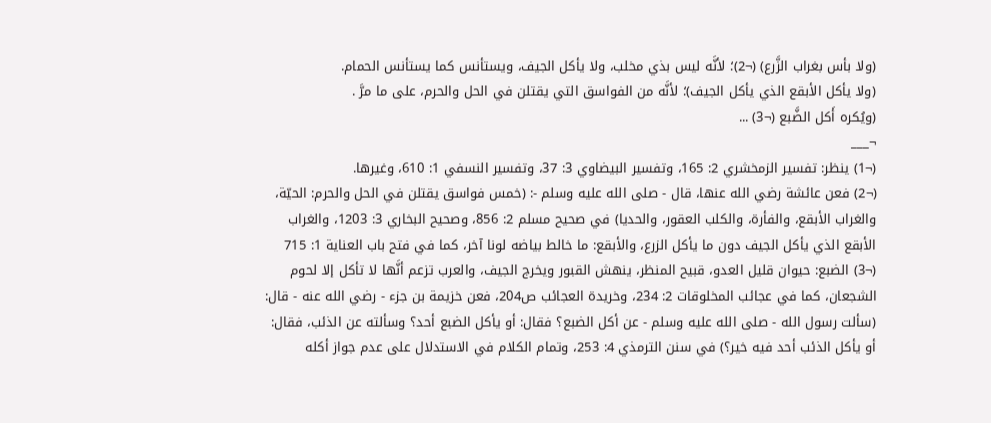(ولا بأس بغراب الزَّرع) (¬2)؛ لأنَّه ليس بذي مخلب، ولا يأكل الجيف، ويستأنس كما يستأنس الحمام.
(ولا يأكل الأبقع الذي يأكل الجيف)؛ لأنَّه من الفواسق التي يقتلن في الحل والحرم، على ما مرَّ .
(ويُكره أَكل الضَّبع (¬3) ...
¬___
(¬1) ينظر: تفسير الزمخشري 2: 165، وتفسير البيضاوي 3: 37، وتفسير النسفي 1: 610، وغيرها.
(¬2) فعن عائشة رضي الله عنها، قال - صلى الله عليه وسلم -: (خمس فواسق يقتلن في الحل والحرم: الحيّة، والغراب الأبقع، والفأرة، والكلب العقور، والحديا) في صحيح مسلم 2: 856، وصحيح البخاري 3: 1203، والغراب الأبقع الذي يأكل الجيف دون ما يأكل الزرع، والأبقع: ما خالط بياضه لونا آخر، كما في فتح باب العناية 1: 715
(¬3) الضبع: حيوان قليل العدو، قبيح المنظر، ينهش القبور ويخرج الجيف، والعرب تزعم أنَّها لا تأكل إلا لحوم الشجعان، كما في عجائب المخلوقات 2: 234، وخريدة العجائب ص204، فعن خزيمة بن جزء - رضي الله عنه - قال: (سألت رسول الله - صلى الله عليه وسلم - عن أكل الضبع؟ فقال: أو يأكل الضبع أحد؟ وسألته عن الذئب، فقال: أو يأكل الذئب أحد فيه خير؟) في سنن الترمذي 4: 253، وتمام الكلام في الاستدلال على عدم جواز أكله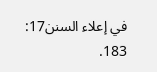في إعلاء السنن17: 183.